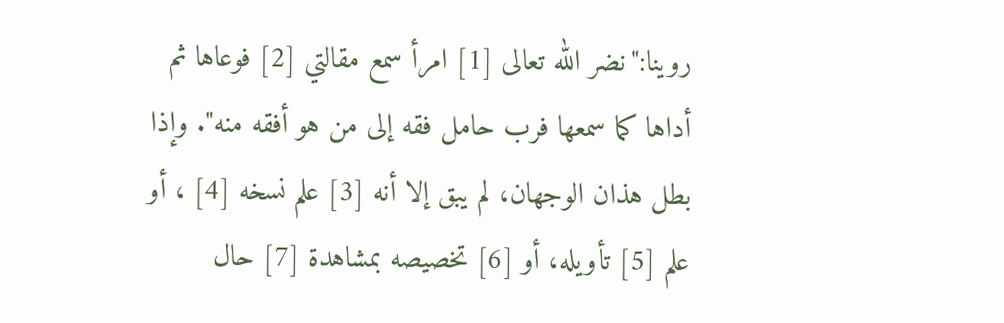روينا:"نضر الله تعالى [1] امرأ سمع مقالتي [2] فوعاها ثم أداها كما سمعها فرب حامل فقه إلى من هو أفقه منه". وإذا بطل هذان الوجهان، لم يبق إلا أنه [3] علم نسخه [4] ، أو علم [5] تأويله، أو [6] تخصيصه بمشاهدة [7] حال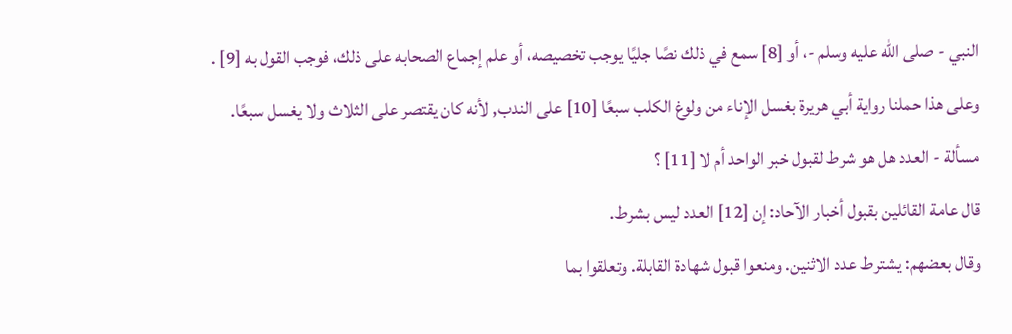النبي - صلى الله عليه وسلم -، أو [8] سمع في ذلك نصًا جليًا يوجب تخصيصه، أو علم إجماع الصحابه على ذلك، فوجب القول به [9] .
وعلى هذا حملنا رواية أبي هريرة بغسل الإناء من ولوغ الكلب سبعًا [10] على الندب, لأنه كان يقتصر على الثلاث ولا يغسل سبعًا.
مسألة - العدد هل هو شرط لقبول خبر الواحد أم لا [11] ؟
قال عامة القائلين بقبول أخبار الآحاد: إن [12] العدد ليس بشرط.
وقال بعضهم: يشترط عدد الاثنين. ومنعوا قبول شهادة القابلة. وتعلقوا بما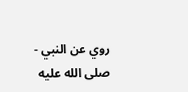روي عن النبي - صلى الله عليه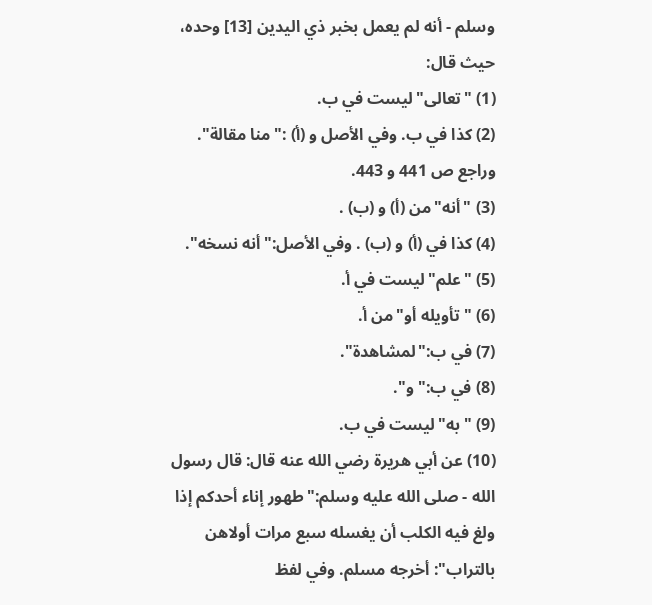وسلم - أنه لم يعمل بخبر ذي اليدين [13] وحده، حيث قال:
(1) "تعالى"ليست في ب.
(2) كذا في ب. وفي الأصل و (أ) :"منا مقالة". وراجع ص 441 و 443.
(3) "أنه"من (أ) و (ب) .
(4) كذا في (أ) و (ب) . وفي الأصل:"أنه نسخه".
(5) "علم"ليست في أ.
(6) "تأويله أو"من أ.
(7) في ب:"لمشاهدة".
(8) في ب:"و".
(9) "به"ليست في ب.
(10) عن أبي هريرة رضي الله عنه قال: قال رسول الله - صلى الله عليه وسلم:"طهور إناء أحدكم إذا ولغ فيه الكلب أن يغسله سبع مرات أولاهن بالتراب": أخرجه مسلم. وفي لفظ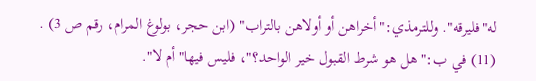له"فليرقه". وللترمذي:"أخراهن أو أولاهن بالتراب" (ابن حجر، بولوغ المرام، رقم ص 3) .
(11) في ب:"هل هو شرط القبول خير الواحد؟"، فليس فيها"أم لا".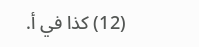(12) كذا في أ.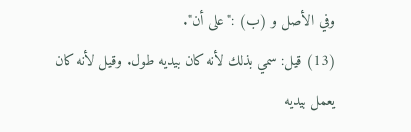وفي الأصل و (ب) :"على أن".
(13) قيل: سمي بذلك لأنه كان بيديه طول. وقيل لأنه كان يعمل بيديه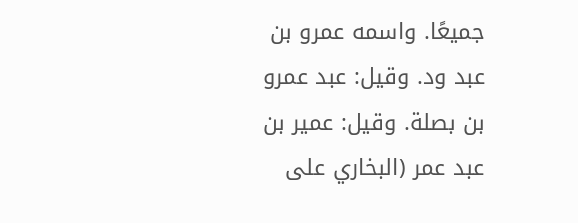جميعًا. واسمه عمرو بن عبد ود. وقيل: عبد عمرو بن بصلة. وقيل: عمير بن عبد عمر (البخاري على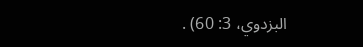البزدوي، 3: 60) .